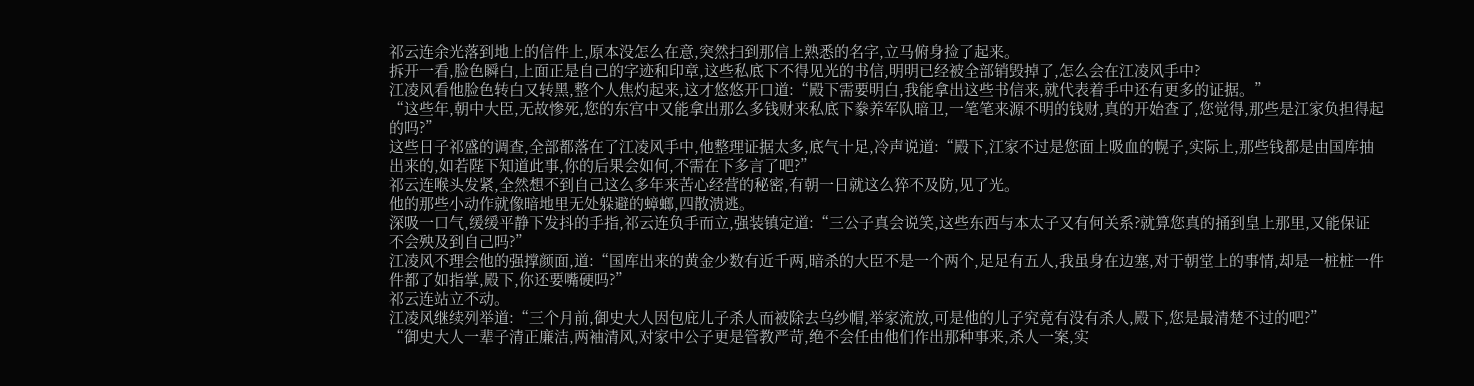祁云连余光落到地上的信件上,原本没怎么在意,突然扫到那信上熟悉的名字,立马俯身捡了起来。
拆开一看,脸色瞬白,上面正是自己的字迹和印章,这些私底下不得见光的书信,明明已经被全部销毁掉了,怎么会在江凌风手中?
江凌风看他脸色转白又转黑,整个人焦灼起来,这才悠悠开口道:“殿下需要明白,我能拿出这些书信来,就代表着手中还有更多的证据。”
“这些年,朝中大臣,无故惨死,您的东宫中又能拿出那么多钱财来私底下豢养军队暗卫,一笔笔来源不明的钱财,真的开始查了,您觉得,那些是江家负担得起的吗?”
这些日子祁盛的调查,全部都落在了江凌风手中,他整理证据太多,底气十足,冷声说道:“殿下,江家不过是您面上吸血的幌子,实际上,那些钱都是由国库抽出来的,如若陛下知道此事,你的后果会如何,不需在下多言了吧?”
祁云连喉头发紧,全然想不到自己这么多年来苦心经营的秘密,有朝一日就这么猝不及防,见了光。
他的那些小动作就像暗地里无处躲避的蟑螂,四散溃逃。
深吸一口气,缓缓平静下发抖的手指,祁云连负手而立,强装镇定道:“三公子真会说笑,这些东西与本太子又有何关系?就算您真的捅到皇上那里,又能保证不会殃及到自己吗?”
江凌风不理会他的强撑颜面,道:“国库出来的黄金少数有近千两,暗杀的大臣不是一个两个,足足有五人,我虽身在边塞,对于朝堂上的事情,却是一桩桩一件件都了如指掌,殿下,你还要嘴硬吗?”
祁云连站立不动。
江凌风继续列举道:“三个月前,御史大人因包庇儿子杀人而被除去乌纱帽,举家流放,可是他的儿子究竟有没有杀人,殿下,您是最清楚不过的吧?”
“御史大人一辈子清正廉洁,两袖清风,对家中公子更是管教严苛,绝不会任由他们作出那种事来,杀人一案,实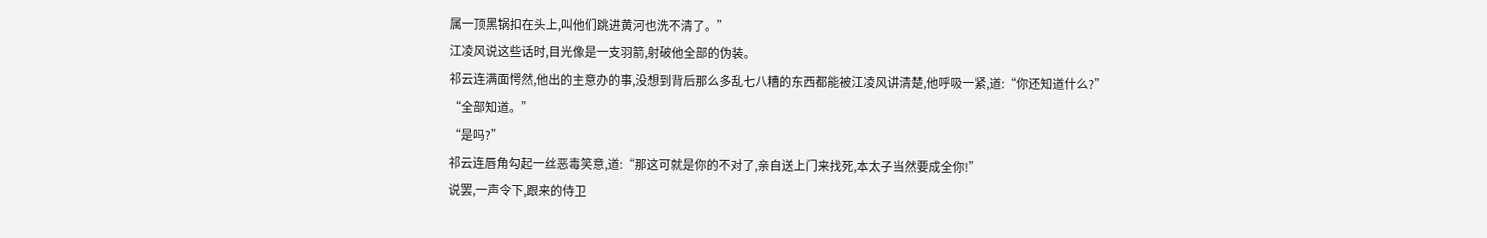属一顶黑锅扣在头上,叫他们跳进黄河也洗不清了。”
江凌风说这些话时,目光像是一支羽箭,射破他全部的伪装。
祁云连满面愕然,他出的主意办的事,没想到背后那么多乱七八糟的东西都能被江凌风讲清楚,他呼吸一紧,道:“你还知道什么?”
“全部知道。”
“是吗?”
祁云连唇角勾起一丝恶毒笑意,道:“那这可就是你的不对了,亲自送上门来找死,本太子当然要成全你!”
说罢,一声令下,跟来的侍卫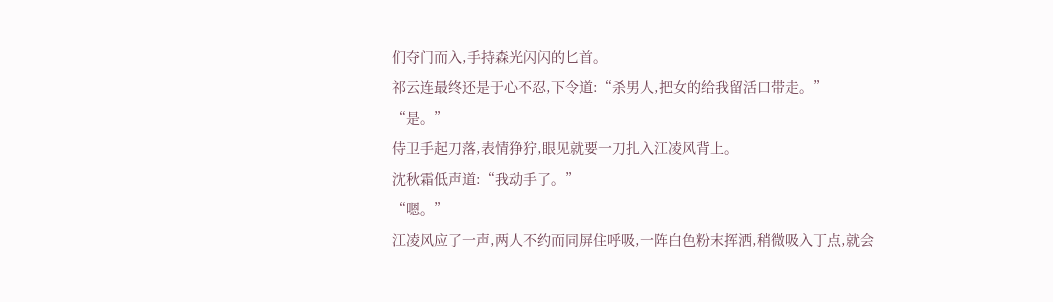们夺门而入,手持森光闪闪的匕首。
祁云连最终还是于心不忍,下令道:“杀男人,把女的给我留活口带走。”
“是。”
侍卫手起刀落,表情狰狞,眼见就要一刀扎入江凌风背上。
沈秋霜低声道:“我动手了。”
“嗯。”
江凌风应了一声,两人不约而同屏住呼吸,一阵白色粉末挥洒,稍微吸入丁点,就会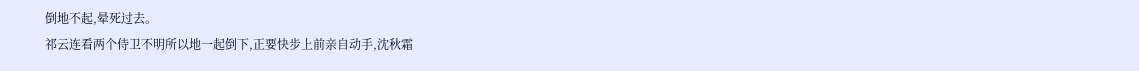倒地不起,晕死过去。
祁云连看两个侍卫不明所以地一起倒下,正要快步上前亲自动手,沈秋霜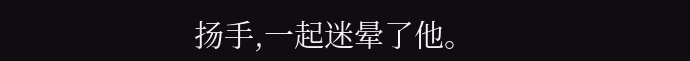扬手,一起迷晕了他。